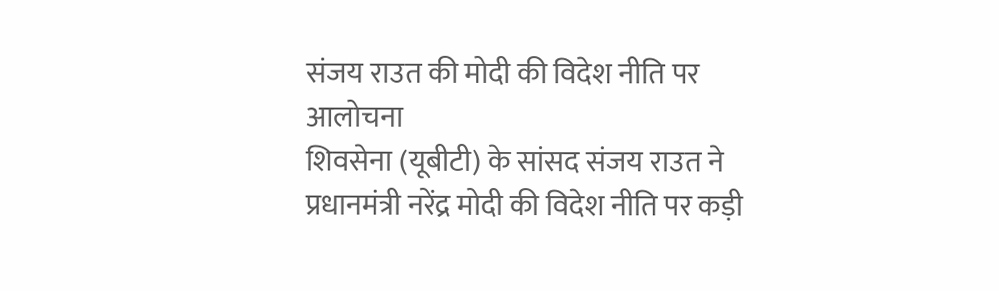संजय राउत की मोदी की विदेश नीति पर आलोचना
शिवसेना (यूबीटी) के सांसद संजय राउत ने प्रधानमंत्री नरेंद्र मोदी की विदेश नीति पर कड़ी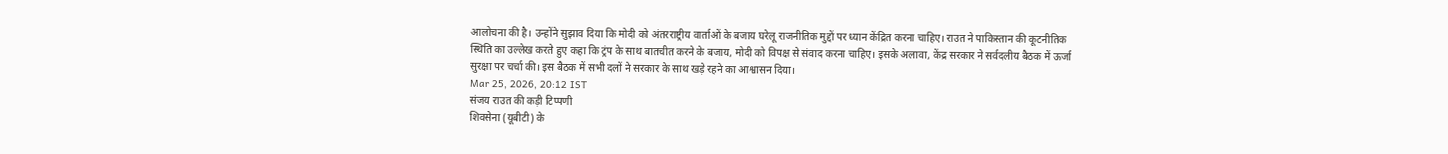आलोचना की है। उन्होंने सुझाव दिया कि मोदी को अंतरराष्ट्रीय वार्ताओं के बजाय घरेलू राजनीतिक मुद्दों पर ध्यान केंद्रित करना चाहिए। राउत ने पाकिस्तान की कूटनीतिक स्थिति का उल्लेख करते हुए कहा कि ट्रंप के साथ बातचीत करने के बजाय, मोदी को विपक्ष से संवाद करना चाहिए। इसके अलावा, केंद्र सरकार ने सर्वदलीय बैठक में ऊर्जा सुरक्षा पर चर्चा की। इस बैठक में सभी दलों ने सरकार के साथ खड़े रहने का आश्वासन दिया।
Mar 25, 2026, 20:12 IST
संजय राउत की कड़ी टिप्पणी
शिवसेना (यूबीटी) के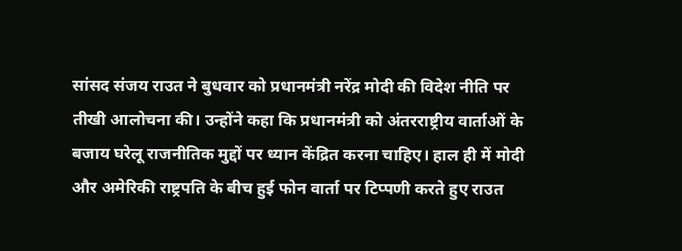सांसद संजय राउत ने बुधवार को प्रधानमंत्री नरेंद्र मोदी की विदेश नीति पर तीखी आलोचना की। उन्होंने कहा कि प्रधानमंत्री को अंतरराष्ट्रीय वार्ताओं के बजाय घरेलू राजनीतिक मुद्दों पर ध्यान केंद्रित करना चाहिए। हाल ही में मोदी और अमेरिकी राष्ट्रपति के बीच हुई फोन वार्ता पर टिप्पणी करते हुए राउत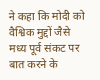ने कहा कि मोदी को वैश्विक मुद्दों जैसे मध्य पूर्व संकट पर बात करने के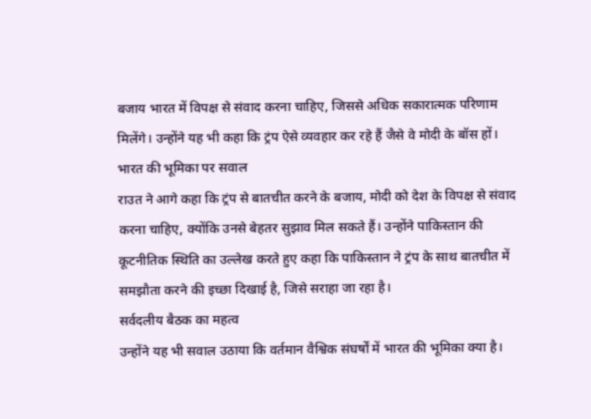बजाय भारत में विपक्ष से संवाद करना चाहिए, जिससे अधिक सकारात्मक परिणाम मिलेंगे। उन्होंने यह भी कहा कि ट्रंप ऐसे व्यवहार कर रहे हैं जैसे वे मोदी के बॉस हों।
भारत की भूमिका पर सवाल
राउत ने आगे कहा कि ट्रंप से बातचीत करने के बजाय, मोदी को देश के विपक्ष से संवाद करना चाहिए, क्योंकि उनसे बेहतर सुझाव मिल सकते हैं। उन्होंने पाकिस्तान की कूटनीतिक स्थिति का उल्लेख करते हुए कहा कि पाकिस्तान ने ट्रंप के साथ बातचीत में समझौता करने की इच्छा दिखाई है, जिसे सराहा जा रहा है।
सर्वदलीय बैठक का महत्व
उन्होंने यह भी सवाल उठाया कि वर्तमान वैश्विक संघर्षों में भारत की भूमिका क्या है।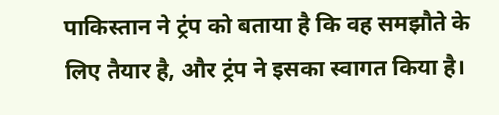पाकिस्तान ने ट्रंप को बताया है कि वह समझौते के लिए तैयार है, और ट्रंप ने इसका स्वागत किया है।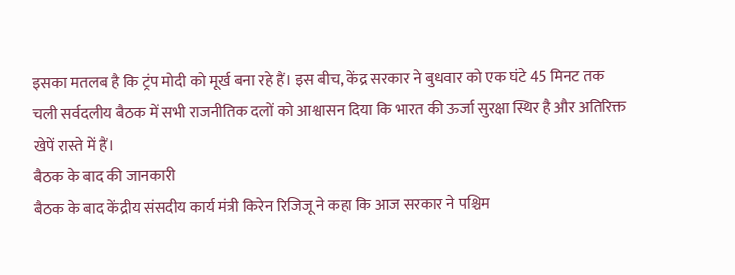इसका मतलब है कि ट्रंप मोदी को मूर्ख बना रहे हैं। इस बीच, केंद्र सरकार ने बुधवार को एक घंटे 45 मिनट तक चली सर्वदलीय बैठक में सभी राजनीतिक दलों को आश्वासन दिया कि भारत की ऊर्जा सुरक्षा स्थिर है और अतिरिक्त खेपें रास्ते में हैं।
बैठक के बाद की जानकारी
बैठक के बाद केंद्रीय संसदीय कार्य मंत्री किरेन रिजिजू ने कहा कि आज सरकार ने पश्चिम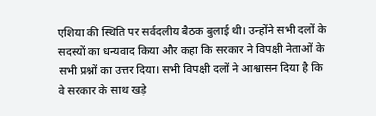एशिया की स्थिति पर सर्वदलीय बैठक बुलाई थी। उन्होंने सभी दलों के सदस्यों का धन्यवाद किया और कहा कि सरकार ने विपक्षी नेताओं के सभी प्रश्नों का उत्तर दिया। सभी विपक्षी दलों ने आश्वासन दिया है कि वे सरकार के साथ खड़े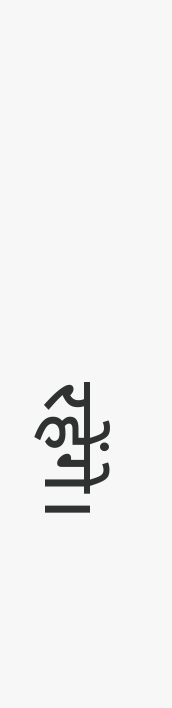रहेंगे।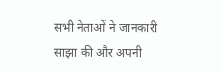सभी नेताओं ने जानकारी साझा की और अपनी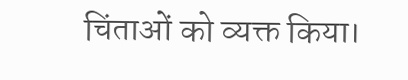चिंताओं को व्यक्त किया।